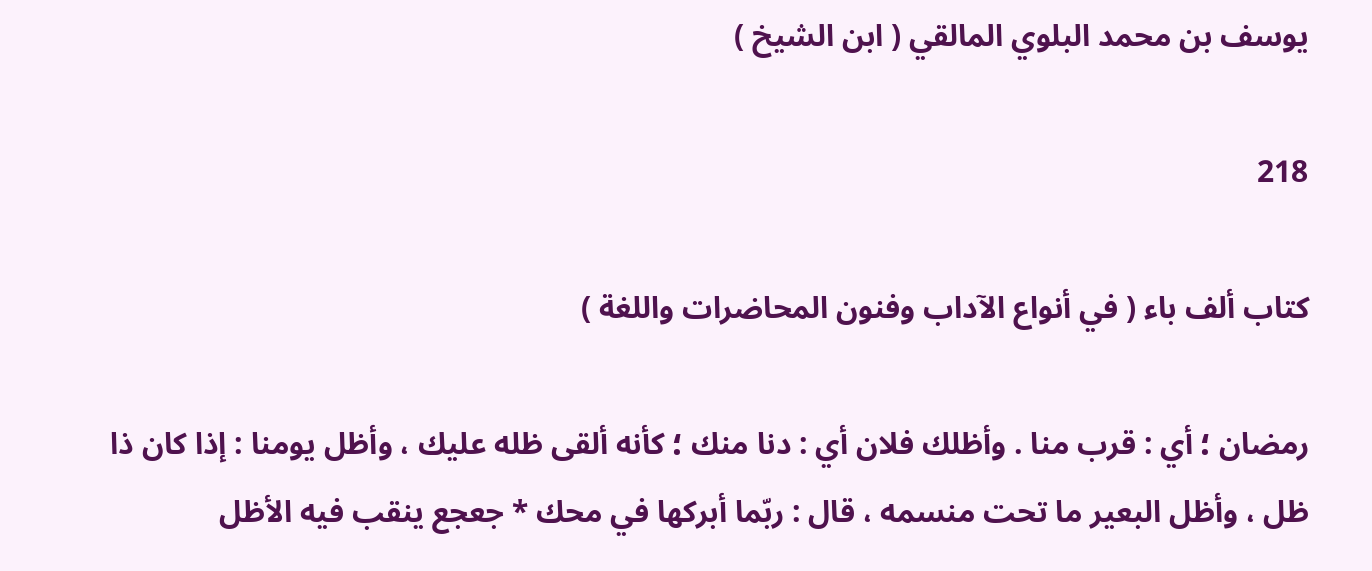يوسف بن محمد البلوي المالقي ( ابن الشيخ )

218

كتاب ألف باء ( في أنواع الآداب وفنون المحاضرات واللغة )

رمضان ؛ أي : قرب منا . وأظلك فلان أي : دنا منك ؛ كأنه ألقى ظله عليك ، وأظل يومنا : إذا كان ذا ظل ، وأظل البعير ما تحت منسمه ، قال : ربّما أبركها في محك * جعجع ينقب فيه الأظل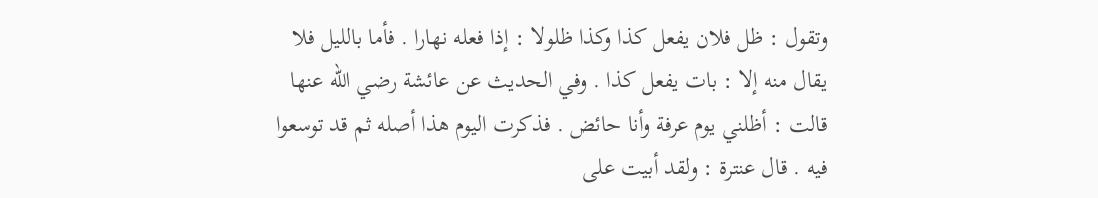وتقول : ظل فلان يفعل كذا وكذا ظلولا : إذا فعله نهارا . فأما بالليل فلا يقال منه إلا : بات يفعل كذا . وفي الحديث عن عائشة رضي اللّه عنها قالت : أظلني يوم عرفة وأنا حائض . فذكرت اليوم هذا أصله ثم قد توسعوا فيه . قال عنترة : ولقد أبيت على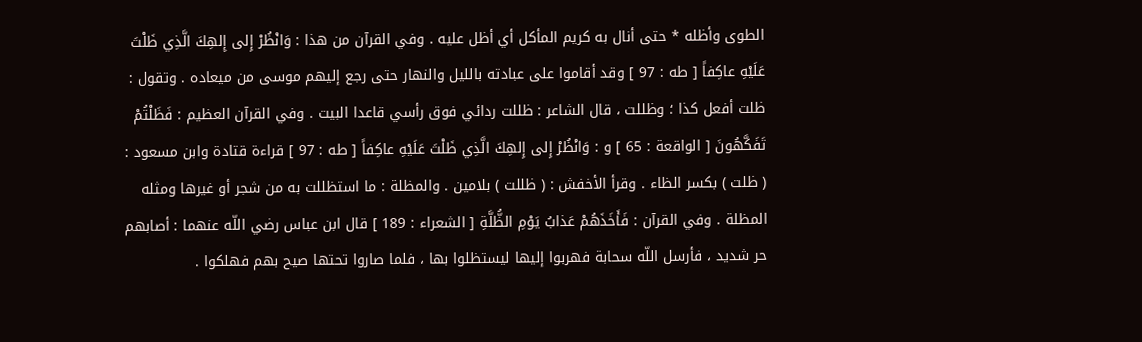الطوى وأظله * حتى أنال به كريم المأكل أي أظل عليه . وفي القرآن من هذا : وَانْظُرْ إِلى إِلهِكَ الَّذِي ظَلْتَ عَلَيْهِ عاكِفاً [ طه : 97 ] وقد أقاموا على عبادته بالليل والنهار حتى رجع إليهم موسى من ميعاده . وتقول : ظلت أفعل كذا ؛ وظللت ، قال الشاعر : ظللت ردائي فوق رأسي قاعدا البيت . وفي القرآن العظيم : فَظَلْتُمْ تَفَكَّهُونَ [ الواقعة : 65 ] و : وَانْظُرْ إِلى إِلهِكَ الَّذِي ظَلْتَ عَلَيْهِ عاكِفاً [ طه : 97 ] قراءة قتادة وابن مسعود : ( ظلت ) بكسر الظاء . وقرأ الأخفش : ( ظللت ) بلامين . والمظلة : ما استظللت به من شجر أو غيرها ومثله المظلة . وفي القرآن : فَأَخَذَهُمْ عَذابُ يَوْمِ الظُّلَّةِ [ الشعراء : 189 ] قال ابن عباس رضي اللّه عنهما : أصابهم حر شديد ، فأرسل اللّه سحابة فهربوا إليها ليستظلوا بها ، فلما صاروا تحتها صيح بهم فهلكوا .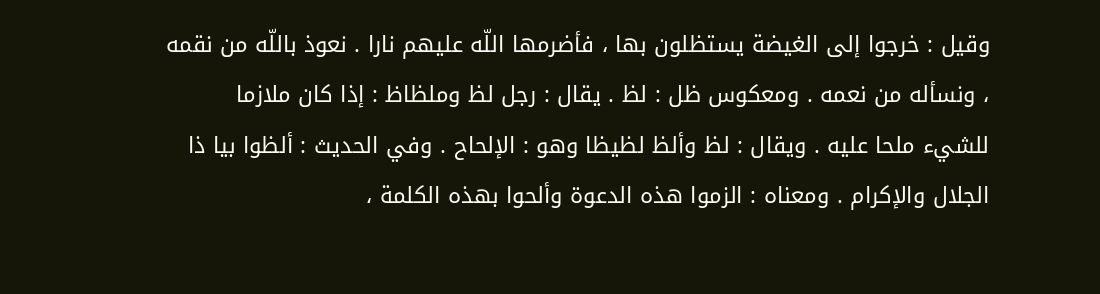وقيل : خرجوا إلى الغيضة يستظلون بها ، فأضرمها اللّه عليهم نارا . نعوذ باللّه من نقمه ، ونسأله من نعمه . ومعكوس ظل : لظ . يقال : رجل لظ وملظاظ : إذا كان ملازما للشيء ملحا عليه . ويقال : لظ وألظ لظيظا وهو : الإلحاح . وفي الحديث : ألظوا بيا ذا الجلال والإكرام . ومعناه : الزموا هذه الدعوة وألحوا بهذه الكلمة ،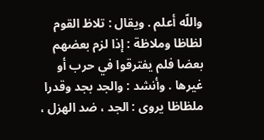واللّه أعلم . ويقال : تلاظ القوم لظاظا وملاظة : إذا لزم بعضهم بعضا فلم يفترقوا في حرب أو غيرها . وأنشد : والجد بجد وقدرا ملظاظا يروى : الجد ، ضد الهزل ،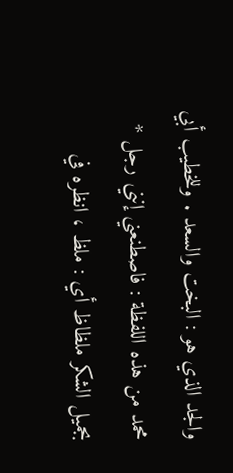والجد الذي هو : البخت والسعد . وللخطيب أبي محمد من هذه اللفظة : فاصطنعني إنني رجل * بجميل الشكر ملظاظ أي : ملظ ، انظره في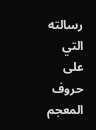رسالته التي على حروف المعجم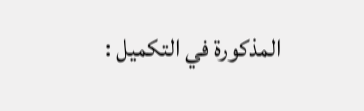المذكورة في التكميل :